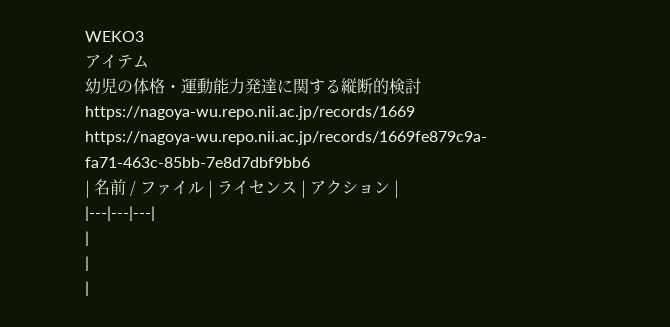WEKO3
アイテム
幼児の体格・運動能力発達に関する縦断的検討
https://nagoya-wu.repo.nii.ac.jp/records/1669
https://nagoya-wu.repo.nii.ac.jp/records/1669fe879c9a-fa71-463c-85bb-7e8d7dbf9bb6
| 名前 / ファイル | ライセンス | アクション |
|---|---|---|
|
|
|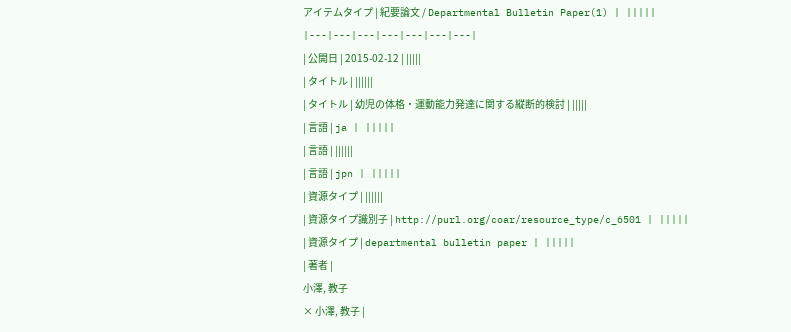アイテムタイプ | 紀要論文 / Departmental Bulletin Paper(1) | |||||
|---|---|---|---|---|---|---|
| 公開日 | 2015-02-12 | |||||
| タイトル | ||||||
| タイトル | 幼児の体格・運動能力発達に関する縦断的検討 | |||||
| 言語 | ja | |||||
| 言語 | ||||||
| 言語 | jpn | |||||
| 資源タイプ | ||||||
| 資源タイプ識別子 | http://purl.org/coar/resource_type/c_6501 | |||||
| 資源タイプ | departmental bulletin paper | |||||
| 著者 |
小澤, 教子
× 小澤, 教子 |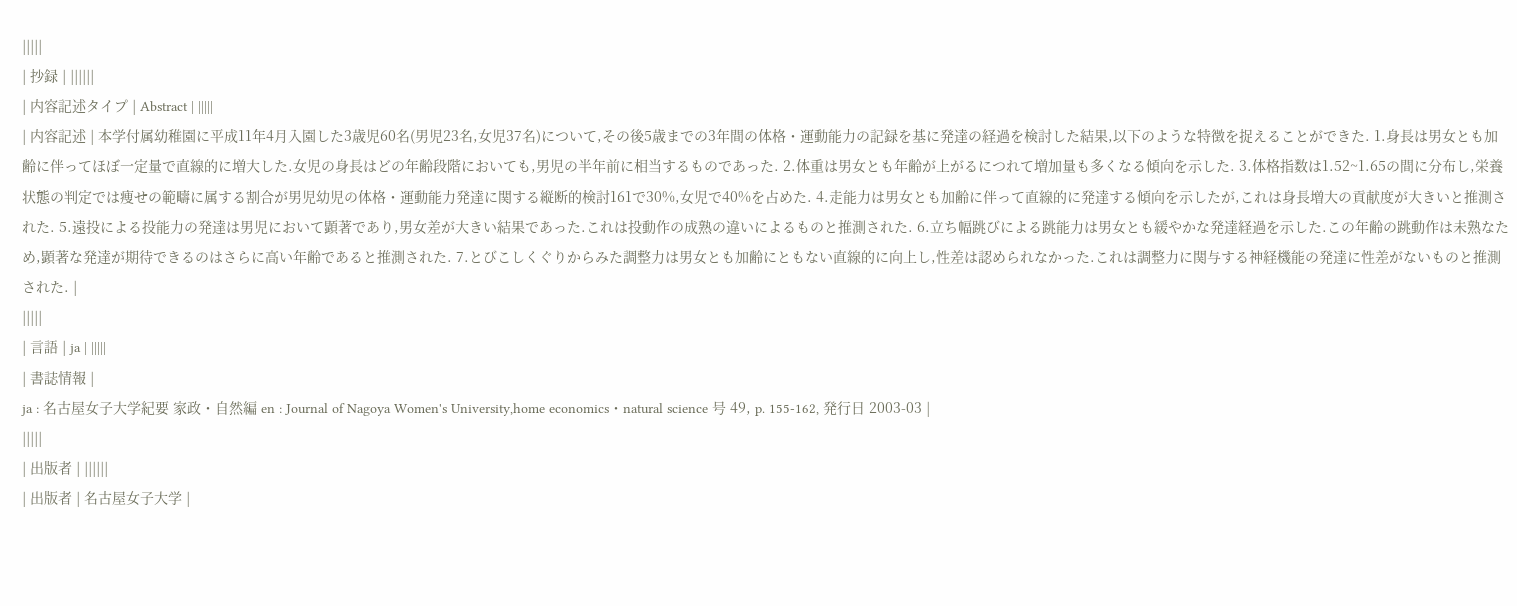|||||
| 抄録 | ||||||
| 内容記述タイプ | Abstract | |||||
| 内容記述 | 本学付属幼稚園に平成11年4月入園した3歳児60名(男児23名,女児37名)について,その後5歳までの3年間の体格・運動能力の記録を基に発達の経過を検討した結果,以下のような特徴を捉えることができた. 1.身長は男女とも加齢に伴ってほぼ一定量で直線的に増大した.女児の身長はどの年齢段階においても,男児の半年前に相当するものであった. 2.体重は男女とも年齢が上がるにつれて増加量も多くなる傾向を示した. 3.体格指数は1.52~1.65の間に分布し,栄養状態の判定では痩せの範疇に属する割合が男児幼児の体格・運動能力発達に関する縦断的検討161で30%,女児で40%を占めた. 4.走能力は男女とも加齢に伴って直線的に発達する傾向を示したが,これは身長増大の貢献度が大きいと推測された. 5.遠投による投能力の発達は男児において顕著であり,男女差が大きい結果であった.これは投動作の成熟の違いによるものと推測された. 6.立ち幅跳びによる跳能力は男女とも緩やかな発達経過を示した.この年齢の跳動作は未熟なため,顕著な発達が期待できるのはさらに高い年齢であると推測された. 7.とびこしくぐりからみた調整力は男女とも加齢にともない直線的に向上し,性差は認められなかった.これは調整力に関与する神経機能の発達に性差がないものと推測された. |
|||||
| 言語 | ja | |||||
| 書誌情報 |
ja : 名古屋女子大学紀要 家政・自然編 en : Journal of Nagoya Women's University,home economics・natural science 号 49, p. 155-162, 発行日 2003-03 |
|||||
| 出版者 | ||||||
| 出版者 | 名古屋女子大学 |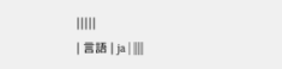|||||
| 言語 | ja | |||||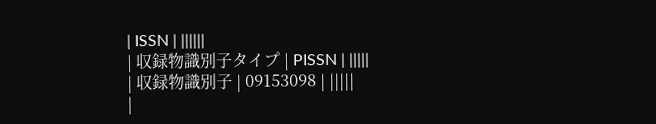| ISSN | ||||||
| 収録物識別子タイプ | PISSN | |||||
| 収録物識別子 | 09153098 | |||||
|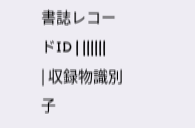書誌レコードID | ||||||
| 収録物識別子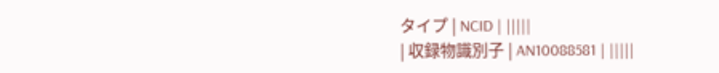タイプ | NCID | |||||
| 収録物識別子 | AN10088581 | |||||